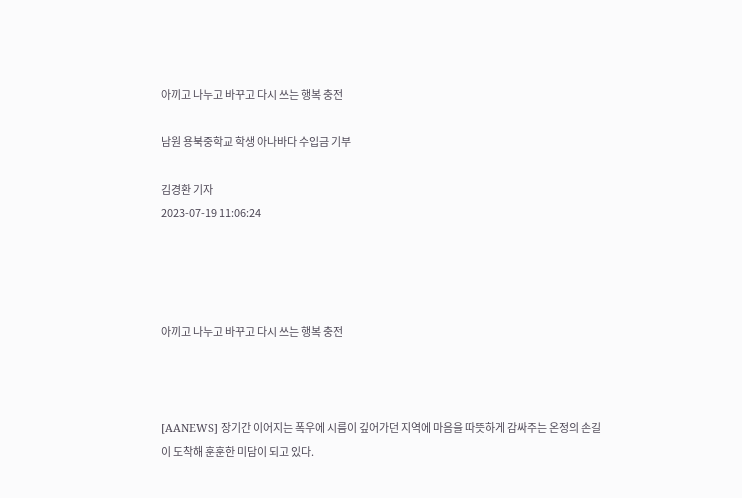아끼고 나누고 바꾸고 다시 쓰는 행복 충전

남원 용북중학교 학생 아나바다 수입금 기부

김경환 기자
2023-07-19 11:06:24




아끼고 나누고 바꾸고 다시 쓰는 행복 충전



[AANEWS] 장기간 이어지는 폭우에 시름이 깊어가던 지역에 마음을 따뜻하게 감싸주는 온정의 손길이 도착해 훈훈한 미담이 되고 있다.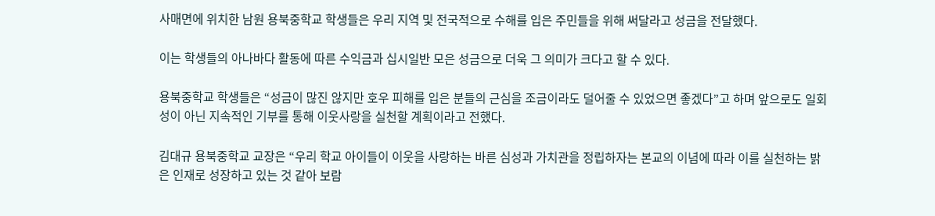사매면에 위치한 남원 용북중학교 학생들은 우리 지역 및 전국적으로 수해를 입은 주민들을 위해 써달라고 성금을 전달했다.

이는 학생들의 아나바다 활동에 따른 수익금과 십시일반 모은 성금으로 더욱 그 의미가 크다고 할 수 있다.

용북중학교 학생들은 “성금이 많진 않지만 호우 피해를 입은 분들의 근심을 조금이라도 덜어줄 수 있었으면 좋겠다”고 하며 앞으로도 일회성이 아닌 지속적인 기부를 통해 이웃사랑을 실천할 계획이라고 전했다.

김대규 용북중학교 교장은 “우리 학교 아이들이 이웃을 사랑하는 바른 심성과 가치관을 정립하자는 본교의 이념에 따라 이를 실천하는 밝은 인재로 성장하고 있는 것 같아 보람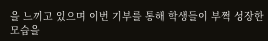을 느끼고 있으며 이번 기부를 통해 학생들이 부쩍 성장한 모습을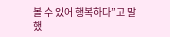볼 수 있어 행복하다”고 말했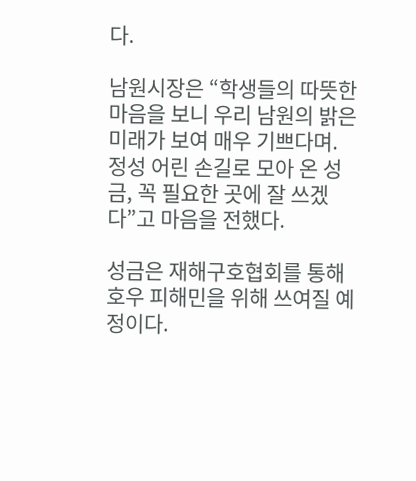다.

남원시장은 “학생들의 따뜻한 마음을 보니 우리 남원의 밝은 미래가 보여 매우 기쁘다며. 정성 어린 손길로 모아 온 성금, 꼭 필요한 곳에 잘 쓰겠다”고 마음을 전했다.

성금은 재해구호협회를 통해 호우 피해민을 위해 쓰여질 예정이다.